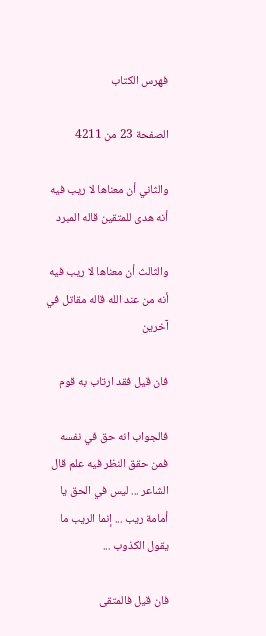فهرس الكتاب

الصفحة 23 من 4211

والثاني أن معناها لا ريب فيه أنه هدى للمتقين قاله المبرد

والثالث أن معناها لا ريب فيه أنه من عند الله قاله مقاتل في آخرين

فان قيل فقد ارتاب به قوم

فالجواب انه حق في نفسه فمن حقق النظر فيه علم قال الشاعر ... ليس في الحق يا أمامة ريب ... إنما الريب ما يقول الكذوب ...

فان قيل فالمتقى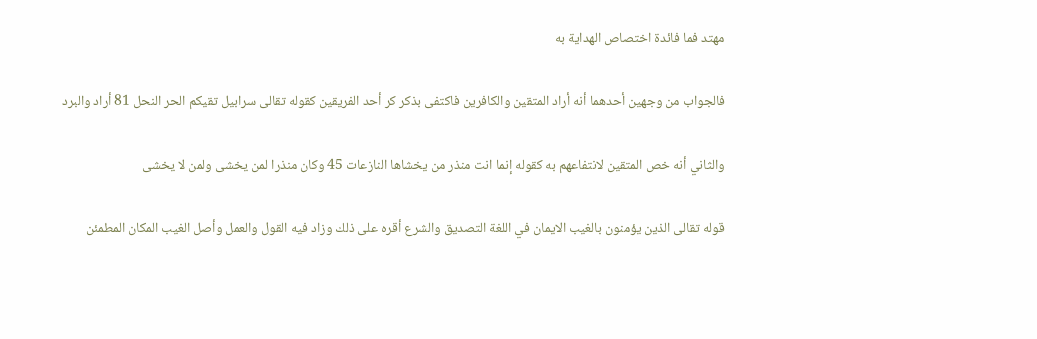مهتد فما فائدة اختصاص الهداية به

فالجواب من وجهين أحدهما أنه أراد المتقين والكافرين فاكتفى بذكر كر أحد الفريقين كقوله تقالى سرابيل تقيكم الحر النحل 81 أراد والبرد

والثاني أنه خص المتقين لانتفاعهم به كقوله إنما انت منذر من يخشاها النازعات 45 وكان منذرا لمن يخشى ولمن لا يخشى

قوله تقالى الذين يؤمنون بالغيب الايمان في اللغة التصديق والشرع أقره على ذلك وزاد فيه القول والعمل وأصل الغيب المكان المطمئن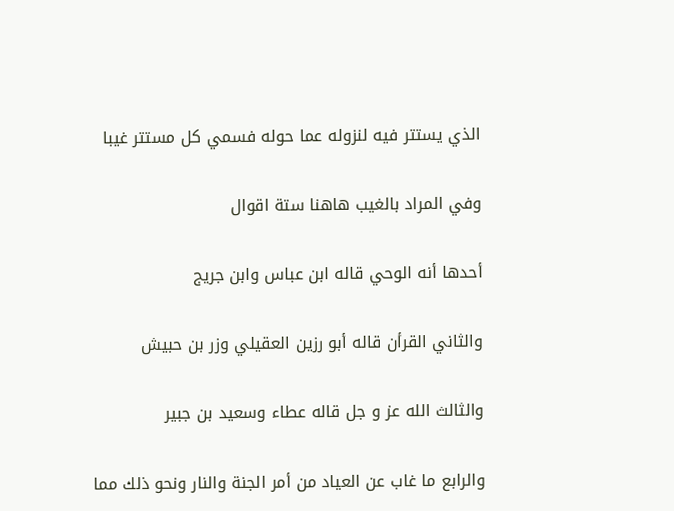الذي يستتر فيه لنزوله عما حوله فسمي كل مستتر غيبا

وفي المراد بالغيب هاهنا ستة اقوال

أحدها أنه الوحي قاله ابن عباس وابن جريج

والثاني القرأن قاله أبو رزين العقيلي وزر بن حبيش

والثالث الله عز و جل قاله عطاء وسعيد بن جبير

والرابع ما غاب عن العياد من أمر الجنة والنار ونحو ذلك مما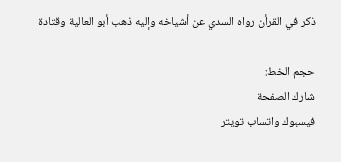ذكر في القرأن رواه السدي عن أشياخه وإليه ذهب أبو العالية وقتادة

حجم الخط:
شارك الصفحة
فيسبوك واتساب تويتر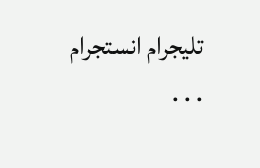تليجرام انستجرام
. . .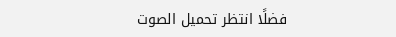فضلًا انتظر تحميل الصوت